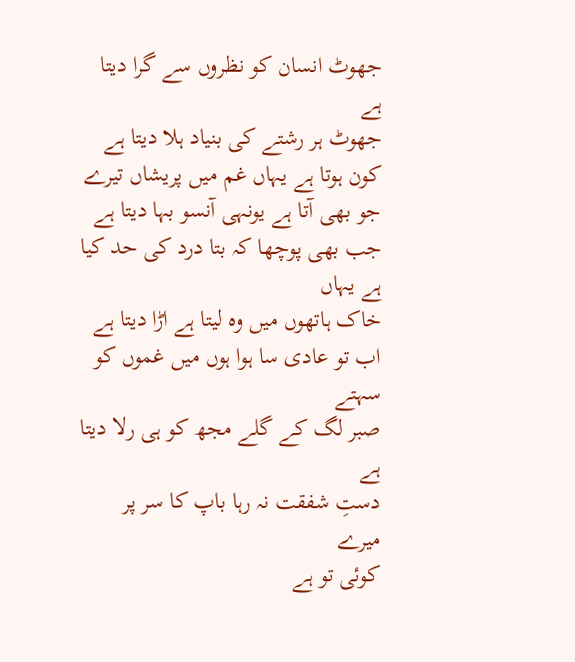جھوٹ انسان کو نظروں سے گرا دیتا ہے
جھوٹ ہر رشتے کی بنیاد ہلا دیتا ہے
کون ہوتا ہے یہاں غم میں پریشاں تیرے
جو بھی آتا ہے یونہی آنسو بہا دیتا ہے
جب بھی پوچھا کہ بتا درد کی حد کیا ہے یہاں
خاک ہاتھوں میں وہ لیتا ہے اڑا دیتا ہے
اب تو عادی سا ہوا ہوں میں غموں کو سہتے
صبر لگ کے گلے مجھ کو ہی رلا دیتا ہے
دستِ شفقت نہ رہا باپ کا سر پر میرے
کوئی تو ہے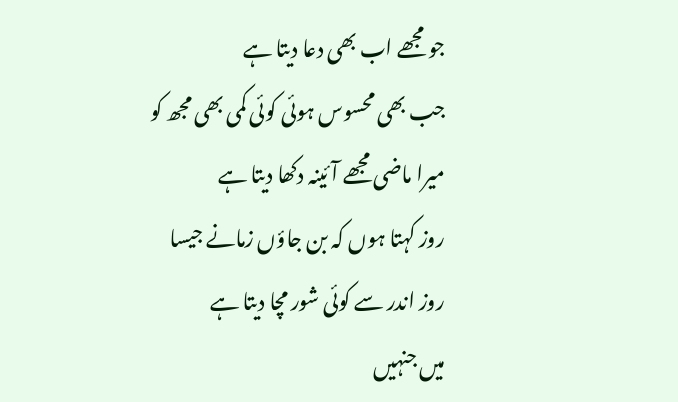جو مجھے اب بھی دعا دیتا ہے
جب بھی محسوس ہوئی کوئی کمی بھی مجھ کو
میرا ماضی مجھے آئینہ دکھا دیتا ہے
روز کہتا ہوں کہ بن جاؤں زمانے جیسا
روز اندر سے کوئی شور مچا دیتا ہے
میں جنہیں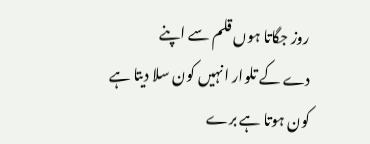روز جگاتا ہوں قلم سے اپنے
دے کے تلوار انہیں کون سلا دیتا ہے
کون ہوتا ہے برے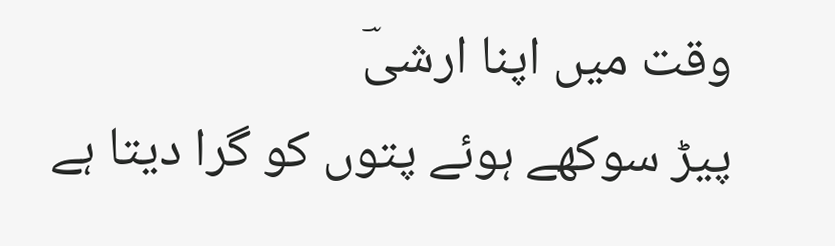وقت میں اپنا ارشیؔ
پیڑ سوکھے ہوئے پتوں کو گرا دیتا ہے